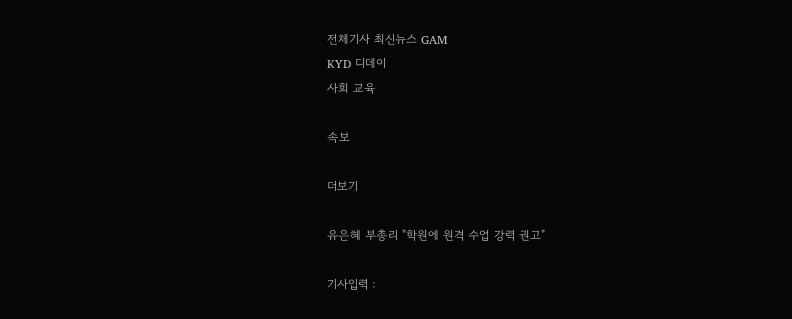전체기사 최신뉴스 GAM
KYD 디데이
사회 교육

속보

더보기

유은혜 부총리 "학원에 원격 수업 강력 권고"

기사입력 :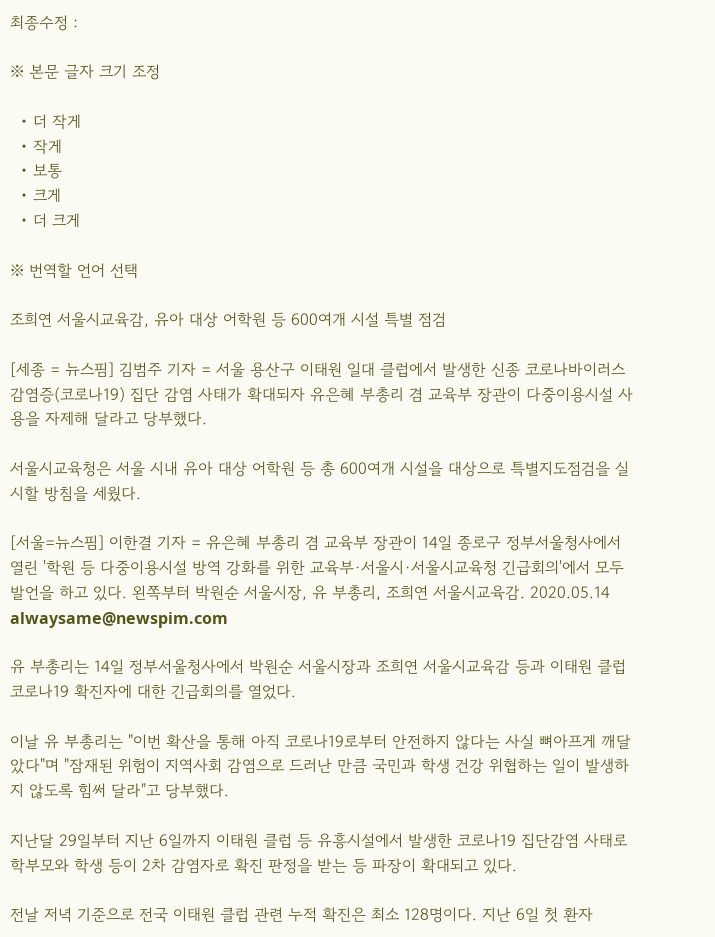최종수정 :

※ 본문 글자 크기 조정

  • 더 작게
  • 작게
  • 보통
  • 크게
  • 더 크게

※ 번역할 언어 선택

조희연 서울시교육감, 유아 대상 어학원 등 600여개 시설 특별 점검

[세종 = 뉴스핌] 김범주 기자 = 서울 용산구 이태원 일대 클럽에서 발생한 신종 코로나바이러스 감염증(코로나19) 집단 감염 사태가 확대되자 유은혜 부총리 겸 교육부 장관이 다중이용시설 사용을 자제해 달라고 당부했다.

서울시교육청은 서울 시내 유아 대상 어학원 등 총 600여개 시설을 대상으로 특별지도점검을 실시할 방침을 세웠다.

[서울=뉴스핌] 이한결 기자 = 유은혜 부총리 겸 교육부 장관이 14일 종로구 정부서울청사에서 열린 '학원 등 다중이용시설 방역 강화를 위한 교육부·서울시·서울시교육청 긴급회의'에서 모두발언을 하고 있다. 왼쪽부터 박원순 서울시장, 유 부총리, 조희연 서울시교육감. 2020.05.14 alwaysame@newspim.com

유 부총리는 14일 정부서울청사에서 박원순 서울시장과 조희연 서울시교육감 등과 이태원 클럽 코로나19 확진자에 대한 긴급회의를 열었다.

이날 유 부총리는 "이번 확산을 통해 아직 코로나19로부터 안전하지 않다는 사실 뼈아프게 깨달았다"며 "잠재된 위험이 지역사회 감염으로 드러난 만큼 국민과 학생 건강 위협하는 일이 발생하지 않도록 힘써 달라"고 당부했다.

지난달 29일부터 지난 6일까지 이태원 클럽 등 유흥시설에서 발생한 코로나19 집단감염 사태로 학부모와 학생 등이 2차 감염자로 확진 판정을 받는 등 파장이 확대되고 있다.

전날 저녁 기준으로 전국 이태원 클럽 관련 누적 확진은 최소 128명이다. 지난 6일 첫 환자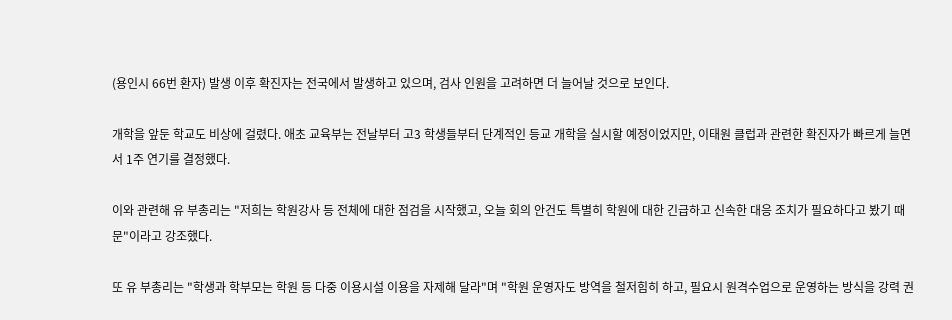(용인시 66번 환자) 발생 이후 확진자는 전국에서 발생하고 있으며, 검사 인원을 고려하면 더 늘어날 것으로 보인다.

개학을 앞둔 학교도 비상에 걸렸다. 애초 교육부는 전날부터 고3 학생들부터 단계적인 등교 개학을 실시할 예정이었지만, 이태원 클럽과 관련한 확진자가 빠르게 늘면서 1주 연기를 결정했다.

이와 관련해 유 부총리는 "저희는 학원강사 등 전체에 대한 점검을 시작했고, 오늘 회의 안건도 특별히 학원에 대한 긴급하고 신속한 대응 조치가 필요하다고 봤기 때문"이라고 강조했다.

또 유 부총리는 "학생과 학부모는 학원 등 다중 이용시설 이용을 자제해 달라"며 "학원 운영자도 방역을 철저힘히 하고, 필요시 원격수업으로 운영하는 방식을 강력 권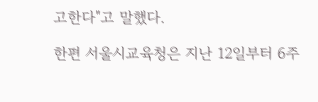고한다"고 말했다.

한편 서울시교육청은 지난 12일부터 6주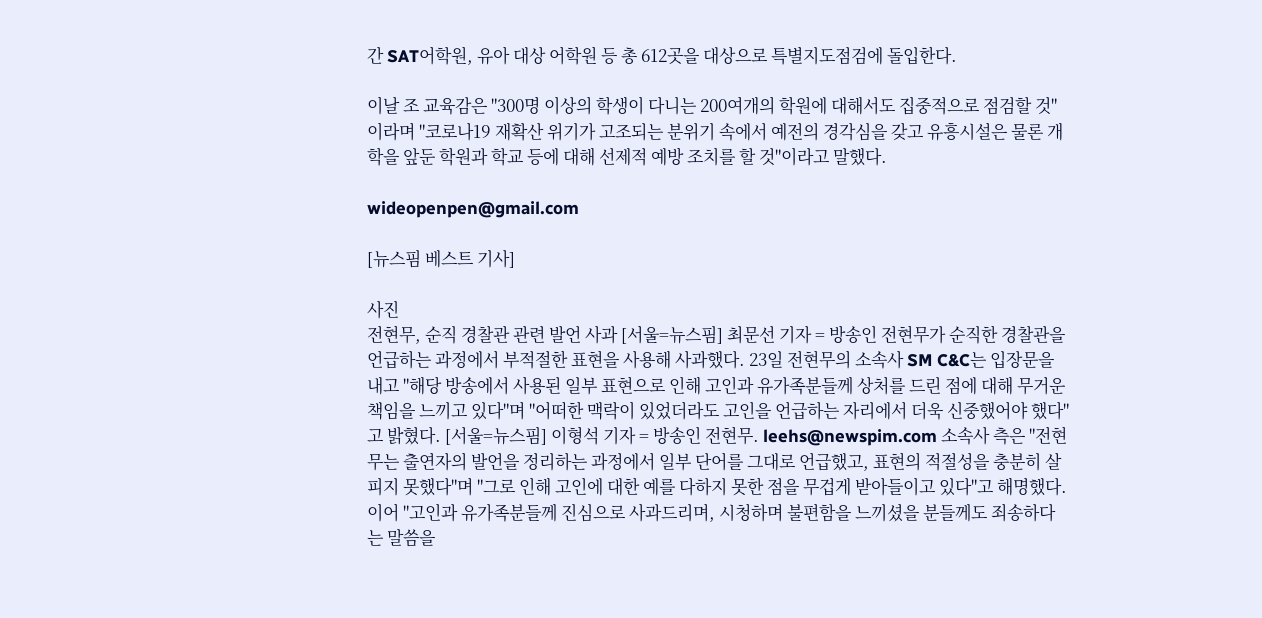간 SAT어학원, 유아 대상 어학원 등 총 612곳을 대상으로 특별지도점검에 돌입한다.

이날 조 교육감은 "300명 이상의 학생이 다니는 200여개의 학원에 대해서도 집중적으로 점검할 것"이라며 "코로나19 재확산 위기가 고조되는 분위기 속에서 예전의 경각심을 갖고 유흥시설은 물론 개학을 앞둔 학원과 학교 등에 대해 선제적 예방 조치를 할 것"이라고 말했다.

wideopenpen@gmail.com

[뉴스핌 베스트 기사]

사진
전현무, 순직 경찰관 관련 발언 사과 [서울=뉴스핌] 최문선 기자 = 방송인 전현무가 순직한 경찰관을 언급하는 과정에서 부적절한 표현을 사용해 사과했다. 23일 전현무의 소속사 SM C&C는 입장문을 내고 "해당 방송에서 사용된 일부 표현으로 인해 고인과 유가족분들께 상처를 드린 점에 대해 무거운 책임을 느끼고 있다"며 "어떠한 맥락이 있었더라도 고인을 언급하는 자리에서 더욱 신중했어야 했다"고 밝혔다. [서울=뉴스핌] 이형석 기자 = 방송인 전현무. leehs@newspim.com 소속사 측은 "전현무는 출연자의 발언을 정리하는 과정에서 일부 단어를 그대로 언급했고, 표현의 적절성을 충분히 살피지 못했다"며 "그로 인해 고인에 대한 예를 다하지 못한 점을 무겁게 받아들이고 있다"고 해명했다. 이어 "고인과 유가족분들께 진심으로 사과드리며, 시청하며 불편함을 느끼셨을 분들께도 죄송하다는 말씀을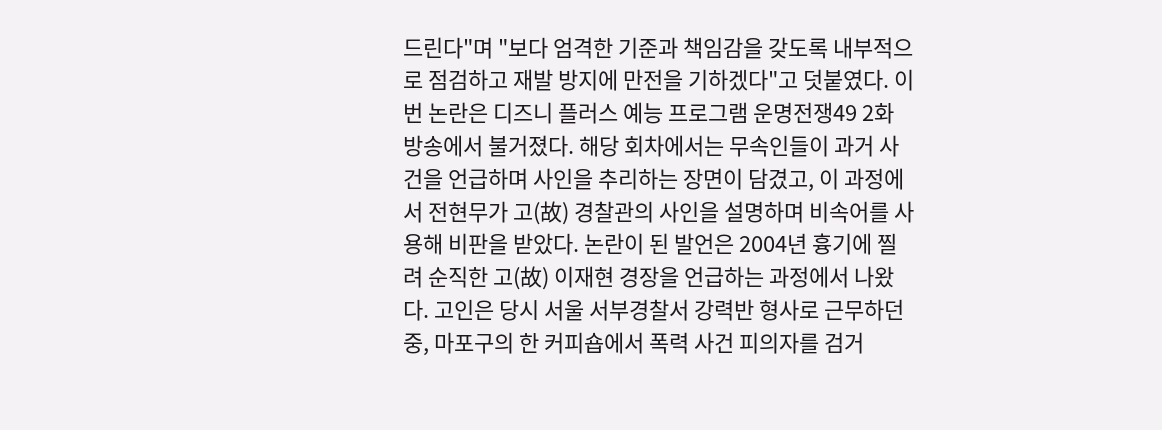드린다"며 "보다 엄격한 기준과 책임감을 갖도록 내부적으로 점검하고 재발 방지에 만전을 기하겠다"고 덧붙였다. 이번 논란은 디즈니 플러스 예능 프로그램 운명전쟁49 2화 방송에서 불거졌다. 해당 회차에서는 무속인들이 과거 사건을 언급하며 사인을 추리하는 장면이 담겼고, 이 과정에서 전현무가 고(故) 경찰관의 사인을 설명하며 비속어를 사용해 비판을 받았다. 논란이 된 발언은 2004년 흉기에 찔려 순직한 고(故) 이재현 경장을 언급하는 과정에서 나왔다. 고인은 당시 서울 서부경찰서 강력반 형사로 근무하던 중, 마포구의 한 커피숍에서 폭력 사건 피의자를 검거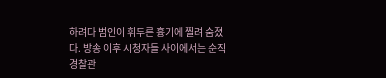하려다 범인이 휘두른 흉기에 찔려 숨졌다. 방송 이후 시청자들 사이에서는 순직 경찰관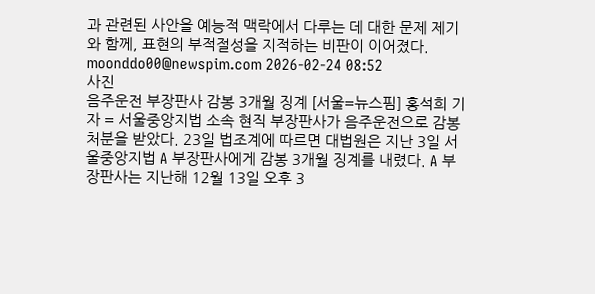과 관련된 사안을 예능적 맥락에서 다루는 데 대한 문제 제기와 함께, 표현의 부적절성을 지적하는 비판이 이어졌다. moonddo00@newspim.com 2026-02-24 08:52
사진
음주운전 부장판사 감봉 3개월 징계 [서울=뉴스핌] 홍석희 기자 = 서울중앙지법 소속 현직 부장판사가 음주운전으로 감봉 처분을 받았다. 23일 법조계에 따르면 대법원은 지난 3일 서울중앙지법 A 부장판사에게 감봉 3개월 징계를 내렸다. A 부장판사는 지난해 12월 13일 오후 3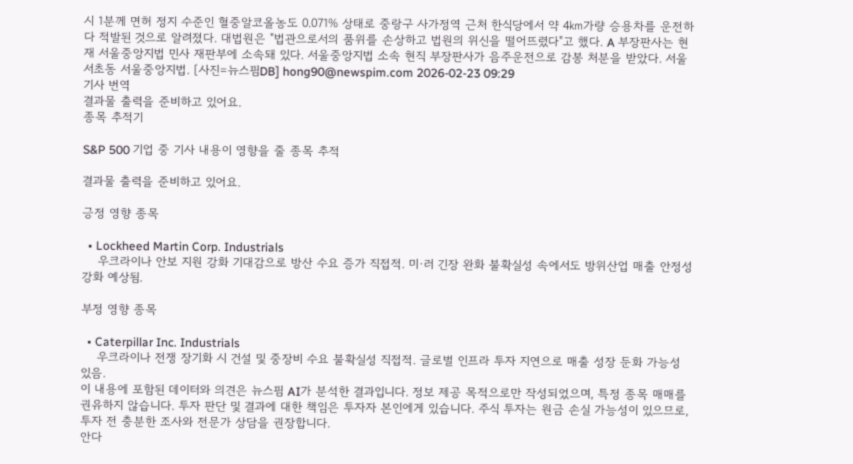시 1분께 면허 정지 수준인 혈중알코올농도 0.071% 상태로 중랑구 사가정역 근처 한식당에서 약 4㎞가량 승용차를 운전하다 적발된 것으로 알려졌다. 대법원은 "법관으로서의 품위를 손상하고 법원의 위신을 떨어뜨렸다"고 했다. A 부장판사는 현재 서울중앙지법 민사 재판부에 소속돼 있다. 서울중앙지법 소속 현직 부장판사가 음주운전으로 감봉 처분을 받았다. 서울 서초동 서울중앙지법. [사진=뉴스핌DB] hong90@newspim.com 2026-02-23 09:29
기사 번역
결과물 출력을 준비하고 있어요.
종목 추적기

S&P 500 기업 중 기사 내용이 영향을 줄 종목 추적

결과물 출력을 준비하고 있어요.

긍정 영향 종목

  • Lockheed Martin Corp. Industrials
    우크라이나 안보 지원 강화 기대감으로 방산 수요 증가 직접적. 미·러 긴장 완화 불확실성 속에서도 방위산업 매출 안정성 강화 예상됨.

부정 영향 종목

  • Caterpillar Inc. Industrials
    우크라이나 전쟁 장기화 시 건설 및 중장비 수요 불확실성 직접적. 글로벌 인프라 투자 지연으로 매출 성장 둔화 가능성 있음.
이 내용에 포함된 데이터와 의견은 뉴스핌 AI가 분석한 결과입니다. 정보 제공 목적으로만 작성되었으며, 특정 종목 매매를 권유하지 않습니다. 투자 판단 및 결과에 대한 책임은 투자자 본인에게 있습니다. 주식 투자는 원금 손실 가능성이 있으므로, 투자 전 충분한 조사와 전문가 상담을 권장합니다.
안다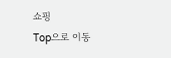쇼핑
Top으로 이동